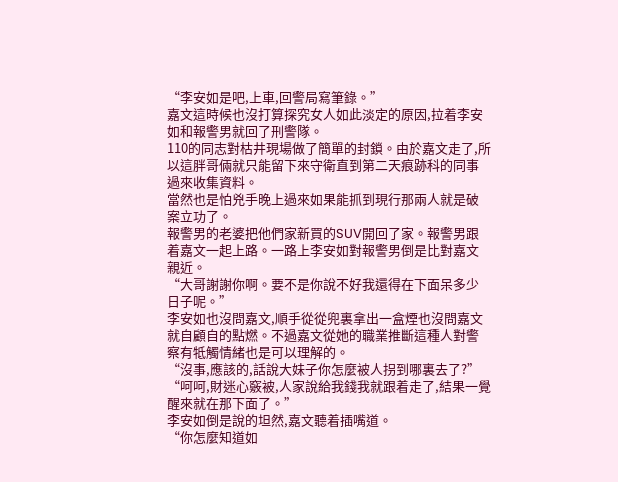“李安如是吧,上車,回警局寫筆錄。”
嘉文這時候也沒打算探究女人如此淡定的原因,拉着李安如和報警男就回了刑警隊。
110的同志對枯井現場做了簡單的封鎖。由於嘉文走了,所以這胖哥倆就只能留下來守衛直到第二天痕跡科的同事過來收集資料。
當然也是怕兇手晚上過來如果能抓到現行那兩人就是破案立功了。
報警男的老婆把他們家新買的SUV開回了家。報警男跟着嘉文一起上路。一路上李安如對報警男倒是比對嘉文親近。
“大哥謝謝你啊。要不是你說不好我還得在下面呆多少日子呢。”
李安如也沒問嘉文,順手從從兜裏拿出一盒煙也沒問嘉文就自顧自的點燃。不過嘉文從她的職業推斷這種人對警察有牴觸情緒也是可以理解的。
“沒事,應該的,話說大妹子你怎麼被人拐到哪裏去了?”
“呵呵,財迷心竅被,人家說給我錢我就跟着走了,結果一覺醒來就在那下面了。”
李安如倒是說的坦然,嘉文聽着插嘴道。
“你怎麼知道如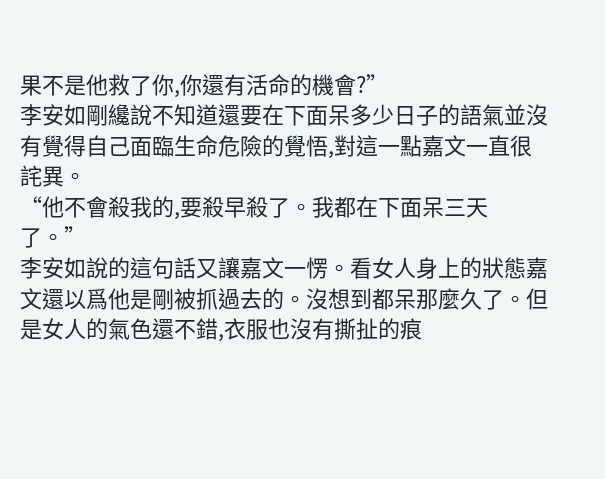果不是他救了你,你還有活命的機會?”
李安如剛纔說不知道還要在下面呆多少日子的語氣並沒有覺得自己面臨生命危險的覺悟,對這一點嘉文一直很詫異。
“他不會殺我的,要殺早殺了。我都在下面呆三天了。”
李安如說的這句話又讓嘉文一愣。看女人身上的狀態嘉文還以爲他是剛被抓過去的。沒想到都呆那麼久了。但是女人的氣色還不錯,衣服也沒有撕扯的痕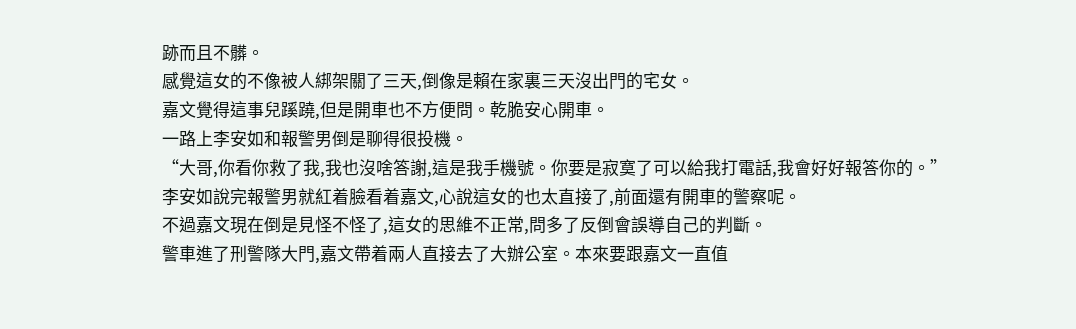跡而且不髒。
感覺這女的不像被人綁架關了三天,倒像是賴在家裏三天沒出門的宅女。
嘉文覺得這事兒蹊蹺,但是開車也不方便問。乾脆安心開車。
一路上李安如和報警男倒是聊得很投機。
“大哥,你看你救了我,我也沒啥答謝,這是我手機號。你要是寂寞了可以給我打電話,我會好好報答你的。”
李安如說完報警男就紅着臉看着嘉文,心說這女的也太直接了,前面還有開車的警察呢。
不過嘉文現在倒是見怪不怪了,這女的思維不正常,問多了反倒會誤導自己的判斷。
警車進了刑警隊大門,嘉文帶着兩人直接去了大辦公室。本來要跟嘉文一直值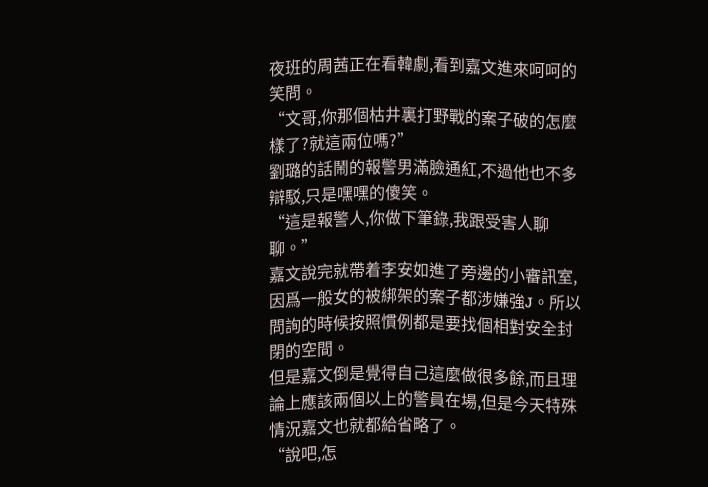夜班的周茜正在看韓劇,看到嘉文進來呵呵的笑問。
“文哥,你那個枯井裏打野戰的案子破的怎麼樣了?就這兩位嗎?”
劉璐的話鬧的報警男滿臉通紅,不過他也不多辯駁,只是嘿嘿的傻笑。
“這是報警人,你做下筆錄,我跟受害人聊聊。”
嘉文說完就帶着李安如進了旁邊的小審訊室,因爲一般女的被綁架的案子都涉嫌強J。所以問詢的時候按照慣例都是要找個相對安全封閉的空間。
但是嘉文倒是覺得自己這麼做很多餘,而且理論上應該兩個以上的警員在場,但是今天特殊情況嘉文也就都給省略了。
“說吧,怎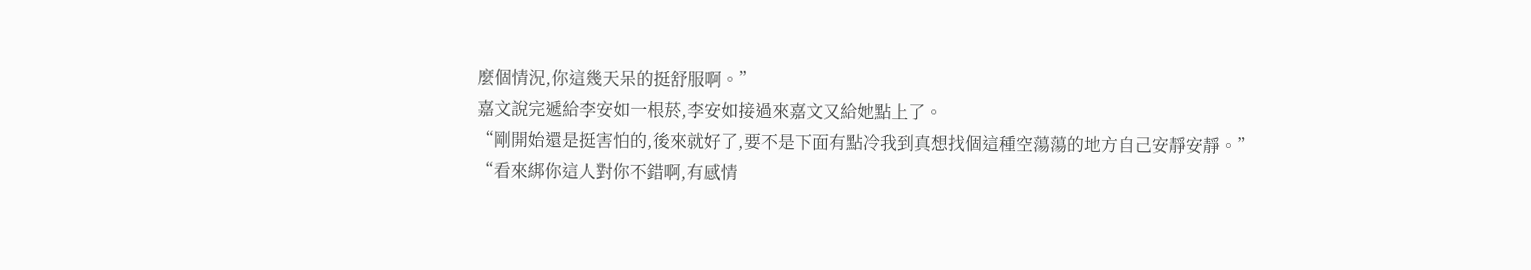麼個情況,你這幾天呆的挺舒服啊。”
嘉文說完遞給李安如一根菸,李安如接過來嘉文又給她點上了。
“剛開始還是挺害怕的,後來就好了,要不是下面有點冷我到真想找個這種空蕩蕩的地方自己安靜安靜。”
“看來綁你這人對你不錯啊,有感情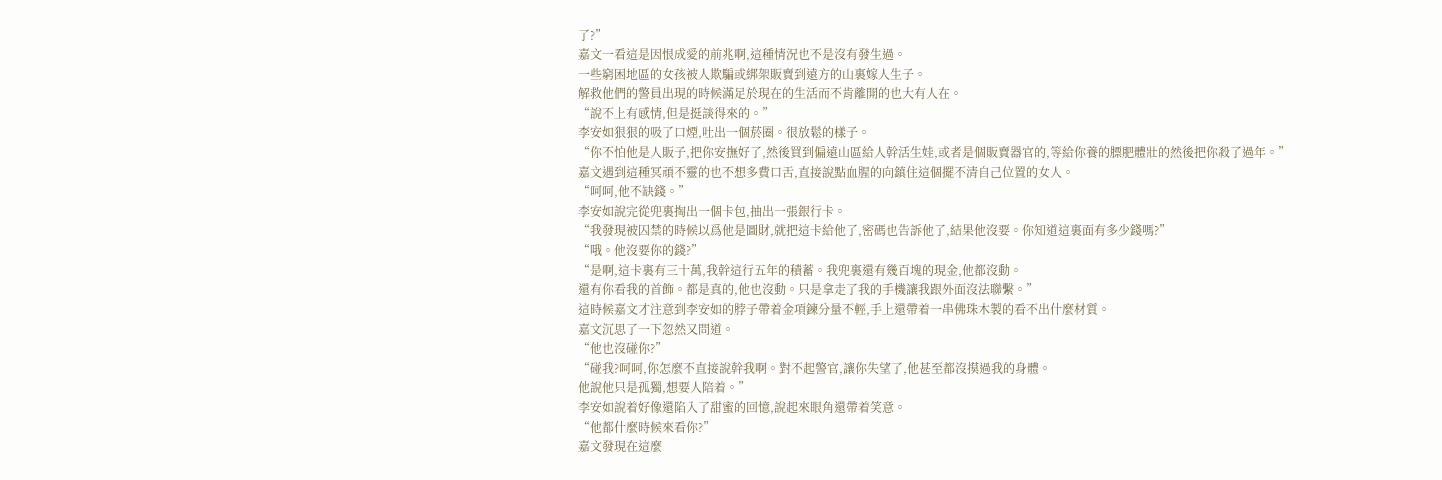了?”
嘉文一看這是因恨成愛的前兆啊,這種情況也不是沒有發生過。
一些窮困地區的女孩被人欺騙或綁架販賣到遠方的山裏嫁人生子。
解救他們的警員出現的時候滿足於現在的生活而不肯離開的也大有人在。
“說不上有感情,但是挺談得來的。”
李安如狠狠的吸了口煙,吐出一個菸圈。很放鬆的樣子。
“你不怕他是人販子,把你安撫好了,然後買到偏遠山區給人幹活生娃,或者是個販賣器官的,等給你養的膘肥體壯的然後把你殺了過年。”
嘉文遇到這種冥頑不靈的也不想多費口舌,直接說點血腥的向鎮住這個擺不清自己位置的女人。
“呵呵,他不缺錢。”
李安如說完從兜裏掏出一個卡包,抽出一張銀行卡。
“我發現被囚禁的時候以爲他是圖財,就把這卡給他了,密碼也告訴他了,結果他沒要。你知道這裏面有多少錢嗎?”
“哦。他沒要你的錢?”
“是啊,這卡裏有三十萬,我幹這行五年的積蓄。我兜裏還有幾百塊的現金,他都沒動。
還有你看我的首飾。都是真的,他也沒動。只是拿走了我的手機讓我跟外面沒法聯繫。”
這時候嘉文才注意到李安如的脖子帶着金項鍊分量不輕,手上還帶着一串佛珠木製的看不出什麼材質。
嘉文沉思了一下忽然又問道。
“他也沒碰你?”
“碰我?呵呵,你怎麼不直接說幹我啊。對不起警官,讓你失望了,他甚至都沒摸過我的身體。
他說他只是孤獨,想要人陪着。”
李安如說着好像還陷入了甜蜜的回憶,說起來眼角還帶着笑意。
“他都什麼時候來看你?”
嘉文發現在這麼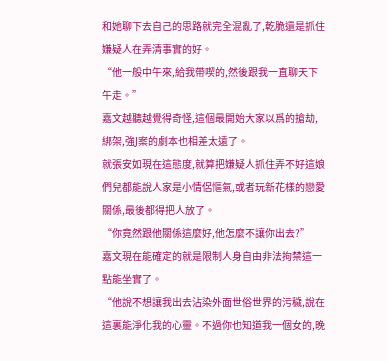和她聊下去自己的思路就完全混亂了,乾脆還是抓住嫌疑人在弄清事實的好。
“他一般中午來,給我帶喫的,然後跟我一直聊天下午走。”
嘉文越聽越覺得奇怪,這個最開始大家以爲的搶劫,綁架,強J案的劇本也相差太遠了。
就張安如現在這態度,就算把嫌疑人抓住弄不好這娘們兒都能說人家是小情侶慪氣,或者玩新花樣的戀愛關係,最後都得把人放了。
“你竟然跟他關係這麼好,他怎麼不讓你出去?”
嘉文現在能確定的就是限制人身自由非法拘禁這一點能坐實了。
“他說不想讓我出去沾染外面世俗世界的污穢,說在這裏能淨化我的心靈。不過你也知道我一個女的,晚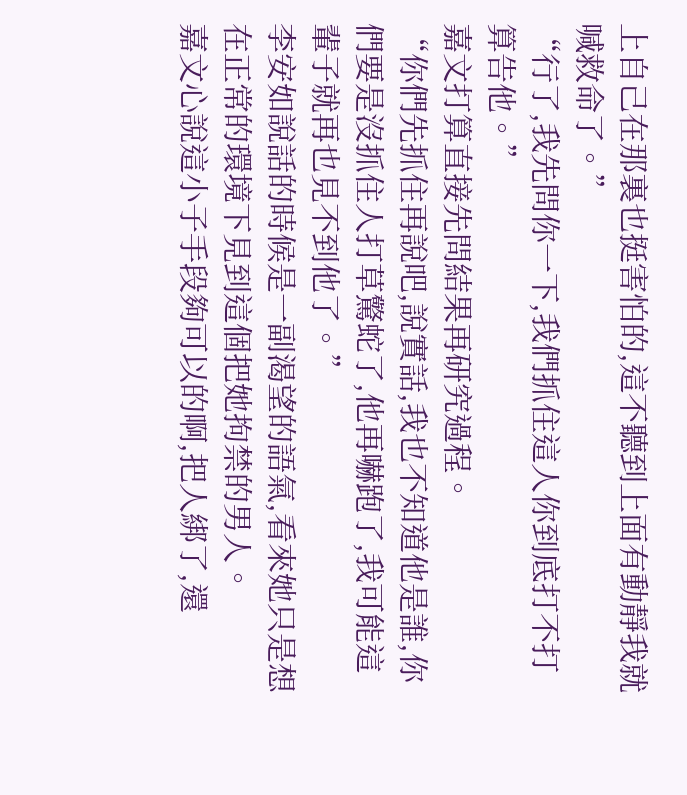上自己在那裏也挺害怕的,這不聽到上面有動靜我就喊救命了。”
“行了,我先問你一下,我們抓住這人你到底打不打算告他。”
嘉文打算直接先問結果再研究過程。
“你們先抓住再說吧,說實話,我也不知道他是誰,你們要是沒抓住人打草驚蛇了,他再嚇跑了,我可能這輩子就再也見不到他了。”
李安如說話的時候是一副渴望的語氣,看來她只是想在正常的環境下見到這個把她拘禁的男人。
嘉文心說這小子手段夠可以的啊,把人綁了,還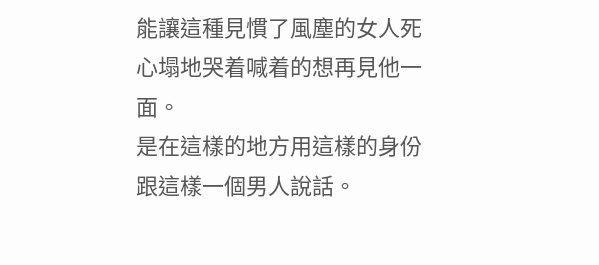能讓這種見慣了風塵的女人死心塌地哭着喊着的想再見他一面。
是在這樣的地方用這樣的身份跟這樣一個男人說話。